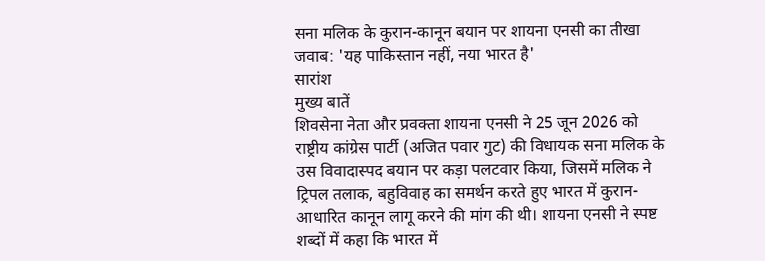सना मलिक के कुरान-कानून बयान पर शायना एनसी का तीखा जवाब: 'यह पाकिस्तान नहीं, नया भारत है'
सारांश
मुख्य बातें
शिवसेना नेता और प्रवक्ता शायना एनसी ने 25 जून 2026 को राष्ट्रीय कांग्रेस पार्टी (अजित पवार गुट) की विधायक सना मलिक के उस विवादास्पद बयान पर कड़ा पलटवार किया, जिसमें मलिक ने ट्रिपल तलाक, बहुविवाह का समर्थन करते हुए भारत में कुरान-आधारित कानून लागू करने की मांग की थी। शायना एनसी ने स्पष्ट शब्दों में कहा कि भारत में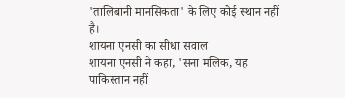'तालिबानी मानसिकता' के लिए कोई स्थान नहीं है।
शायना एनसी का सीधा सवाल
शायना एनसी ने कहा, 'सना मलिक, यह पाकिस्तान नहीं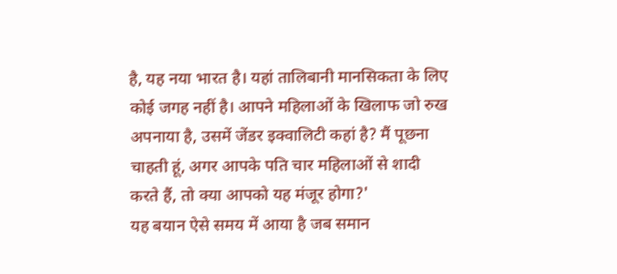है, यह नया भारत है। यहां तालिबानी मानसिकता के लिए कोई जगह नहीं है। आपने महिलाओं के खिलाफ जो रुख अपनाया है, उसमें जेंडर इक्वालिटी कहां है? मैं पूछना चाहती हूं, अगर आपके पति चार महिलाओं से शादी करते हैं, तो क्या आपको यह मंजूर होगा?'
यह बयान ऐसे समय में आया है जब समान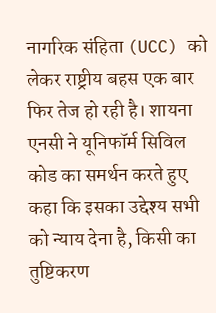नागरिक संहिता (UCC) को लेकर राष्ट्रीय बहस एक बार फिर तेज हो रही है। शायना एनसी ने यूनिफॉर्म सिविल कोड का समर्थन करते हुए कहा कि इसका उद्देश्य सभी को न्याय देना है, किसी का तुष्टिकरण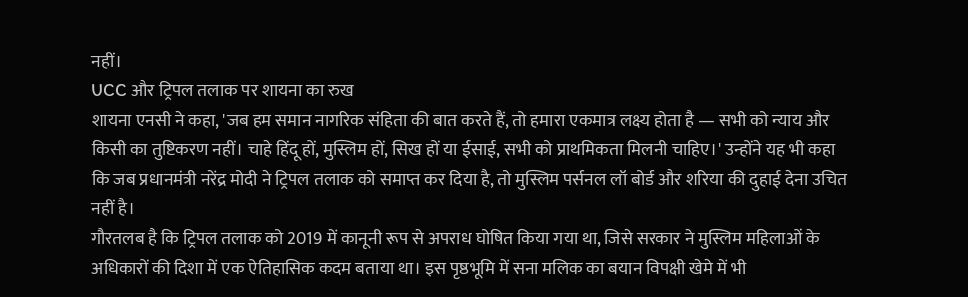नहीं।
UCC और ट्रिपल तलाक पर शायना का रुख
शायना एनसी ने कहा, 'जब हम समान नागरिक संहिता की बात करते हैं, तो हमारा एकमात्र लक्ष्य होता है — सभी को न्याय और किसी का तुष्टिकरण नहीं। चाहे हिंदू हों, मुस्लिम हों, सिख हों या ईसाई, सभी को प्राथमिकता मिलनी चाहिए।' उन्होंने यह भी कहा कि जब प्रधानमंत्री नरेंद्र मोदी ने ट्रिपल तलाक को समाप्त कर दिया है, तो मुस्लिम पर्सनल लॉ बोर्ड और शरिया की दुहाई देना उचित नहीं है।
गौरतलब है कि ट्रिपल तलाक को 2019 में कानूनी रूप से अपराध घोषित किया गया था, जिसे सरकार ने मुस्लिम महिलाओं के अधिकारों की दिशा में एक ऐतिहासिक कदम बताया था। इस पृष्ठभूमि में सना मलिक का बयान विपक्षी खेमे में भी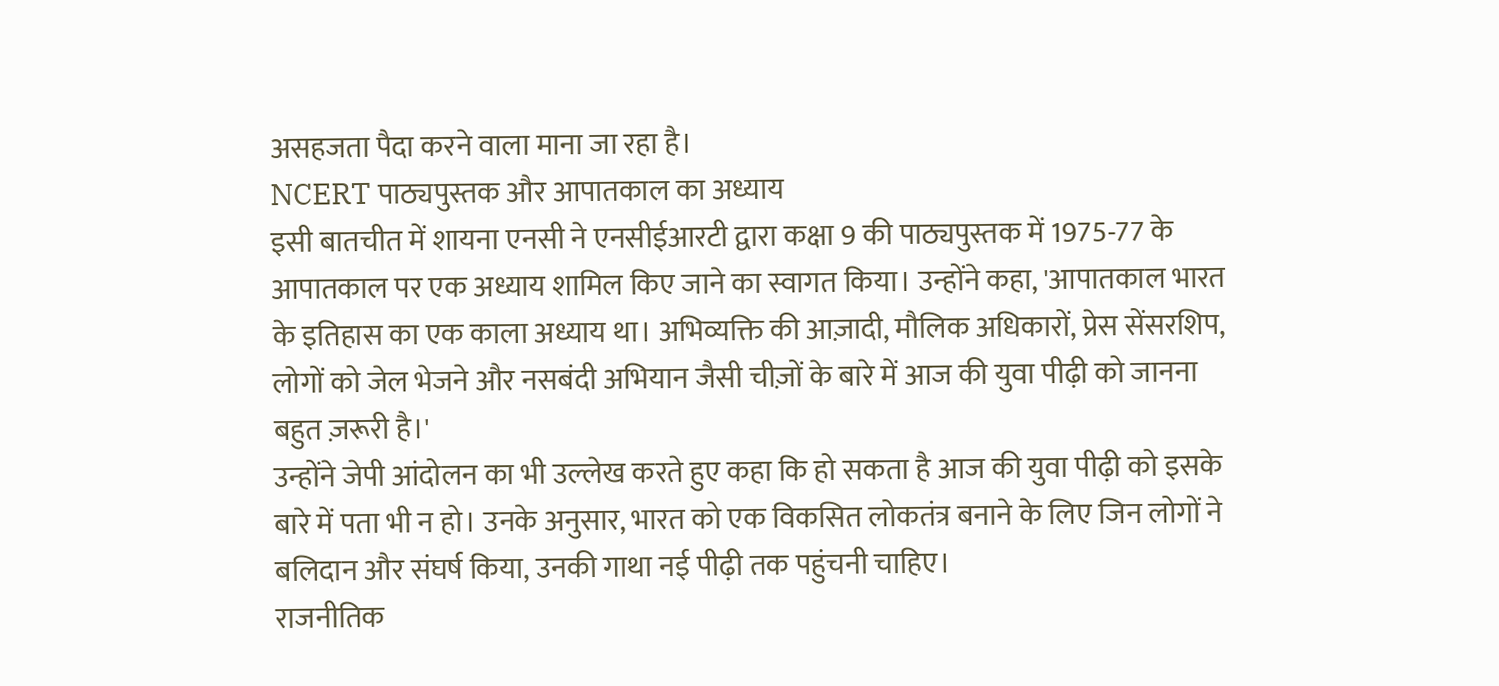असहजता पैदा करने वाला माना जा रहा है।
NCERT पाठ्यपुस्तक और आपातकाल का अध्याय
इसी बातचीत में शायना एनसी ने एनसीईआरटी द्वारा कक्षा 9 की पाठ्यपुस्तक में 1975-77 के आपातकाल पर एक अध्याय शामिल किए जाने का स्वागत किया। उन्होंने कहा, 'आपातकाल भारत के इतिहास का एक काला अध्याय था। अभिव्यक्ति की आज़ादी, मौलिक अधिकारों, प्रेस सेंसरशिप, लोगों को जेल भेजने और नसबंदी अभियान जैसी चीज़ों के बारे में आज की युवा पीढ़ी को जानना बहुत ज़रूरी है।'
उन्होंने जेपी आंदोलन का भी उल्लेख करते हुए कहा कि हो सकता है आज की युवा पीढ़ी को इसके बारे में पता भी न हो। उनके अनुसार, भारत को एक विकसित लोकतंत्र बनाने के लिए जिन लोगों ने बलिदान और संघर्ष किया, उनकी गाथा नई पीढ़ी तक पहुंचनी चाहिए।
राजनीतिक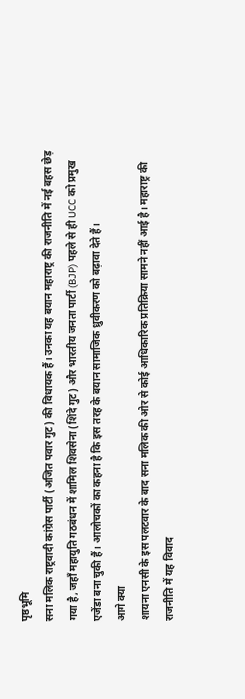पृष्ठभूमि
सना मलिक राष्ट्रवादी कांग्रेस पार्टी (अजित पवार गुट) की विधायक हैं। उनका यह बयान महाराष्ट्र की राजनीति में नई बहस छेड़ गया है, जहाँ महायुति गठबंधन में शामिल शिवसेना (शिंदे गुट) और भारतीय जनता पार्टी (BJP) पहले से ही UCC को प्रमुख एजेंडा बना चुकी हैं। आलोचकों का कहना है कि इस तरह के बयान सामाजिक ध्रुवीकरण को बढ़ावा देते हैं।
आगे क्या
शायना एनसी के इस पलटवार के बाद सना मलिक की ओर से कोई आधिकारिक प्रतिक्रिया सामने नहीं आई है। महाराष्ट्र की राजनीति में यह विवाद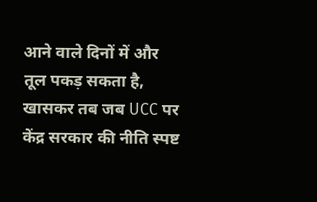आने वाले दिनों में और तूल पकड़ सकता है, खासकर तब जब UCC पर केंद्र सरकार की नीति स्पष्ट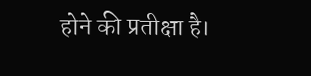होने की प्रतीक्षा है।